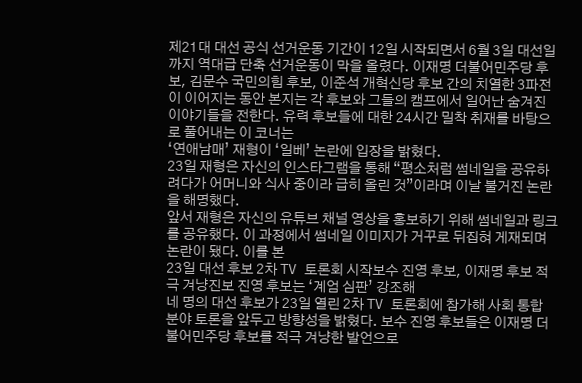제21대 대선 공식 선거운동 기간이 12일 시작되면서 6월 3일 대선일까지 역대급 단축 선거운동이 막을 올렸다. 이재명 더불어민주당 후보, 김문수 국민의힘 후보, 이준석 개혁신당 후보 간의 치열한 3파전이 이어지는 동안 본지는 각 후보와 그들의 캠프에서 일어난 숨겨진 이야기들을 전한다. 유력 후보들에 대한 24시간 밀착 취재를 바탕으로 풀어내는 이 코너는
‘연애남매’ 재형이 ‘일베’ 논란에 입장을 밝혔다.
23일 재형은 자신의 인스타그램을 통해 “평소처럼 썸네일을 공유하려다가 어머니와 식사 중이라 급히 올린 것”이라며 이날 불거진 논란을 해명했다.
앞서 재형은 자신의 유튜브 채널 영상을 홍보하기 위해 썸네일과 링크를 공유했다. 이 과정에서 썸네일 이미지가 거꾸로 뒤집혀 게재되며 논란이 됐다. 이를 본
23일 대선 후보 2차 TV 토론회 시작보수 진영 후보, 이재명 후보 적극 겨냥진보 진영 후보는 ‘계엄 심판’ 강조해
네 명의 대선 후보가 23일 열린 2차 TV 토론회에 참가해 사회 통합 분야 토론을 앞두고 방향성을 밝혔다. 보수 진영 후보들은 이재명 더불어민주당 후보를 적극 겨냥한 발언으로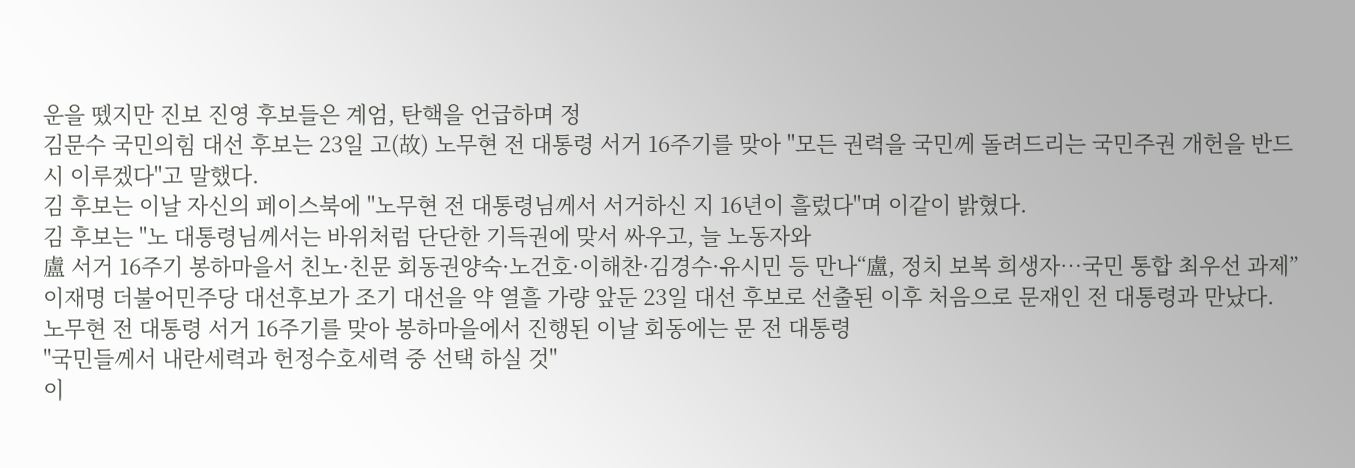운을 뗐지만 진보 진영 후보들은 계엄, 탄핵을 언급하며 정
김문수 국민의힘 대선 후보는 23일 고(故) 노무현 전 대통령 서거 16주기를 맞아 "모든 권력을 국민께 돌려드리는 국민주권 개헌을 반드시 이루겠다"고 말했다.
김 후보는 이날 자신의 페이스북에 "노무현 전 대통령님께서 서거하신 지 16년이 흘렀다"며 이같이 밝혔다.
김 후보는 "노 대통령님께서는 바위처럼 단단한 기득권에 맞서 싸우고, 늘 노동자와
盧 서거 16주기 봉하마을서 친노·친문 회동권양숙·노건호·이해찬·김경수·유시민 등 만나“盧, 정치 보복 희생자…국민 통합 최우선 과제”
이재명 더불어민주당 대선후보가 조기 대선을 약 열흘 가량 앞둔 23일 대선 후보로 선출된 이후 처음으로 문재인 전 대통령과 만났다. 노무현 전 대통령 서거 16주기를 맞아 봉하마을에서 진행된 이날 회동에는 문 전 대통령
"국민들께서 내란세력과 헌정수호세력 중 선택 하실 것"
이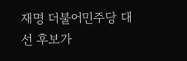재명 더불어민주당 대선 후보가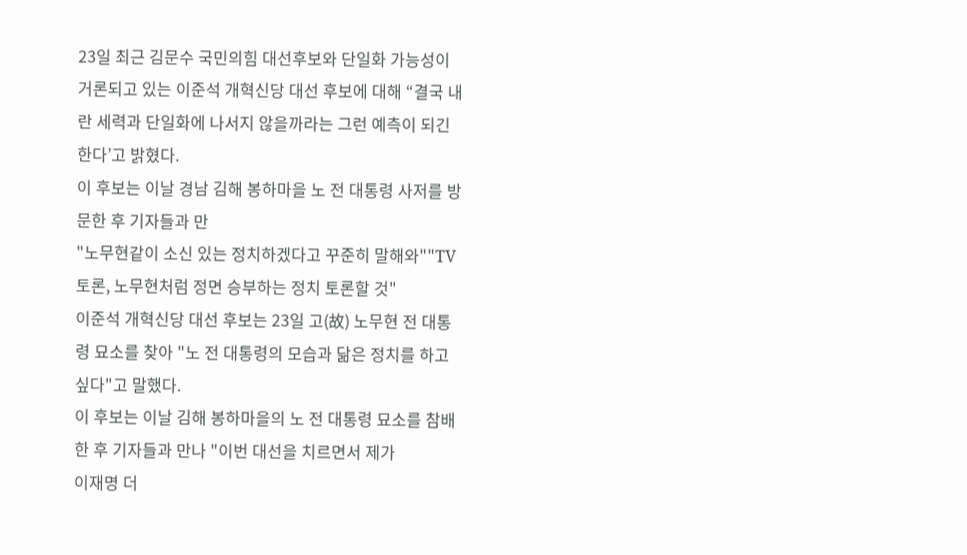23일 최근 김문수 국민의힘 대선후보와 단일화 가능성이 거론되고 있는 이준석 개혁신당 대선 후보에 대해 “결국 내란 세력과 단일화에 나서지 않을까라는 그런 예측이 되긴 한다’고 밝혔다.
이 후보는 이날 경남 김해 봉하마을 노 전 대통령 사저를 방문한 후 기자들과 만
"노무현같이 소신 있는 정치하겠다고 꾸준히 말해와""TV 토론, 노무현처럼 정면 승부하는 정치 토론할 것"
이준석 개혁신당 대선 후보는 23일 고(故) 노무현 전 대통령 묘소를 찾아 "노 전 대통령의 모습과 닮은 정치를 하고 싶다"고 말했다.
이 후보는 이날 김해 봉하마을의 노 전 대통령 묘소를 참배한 후 기자들과 만나 "이번 대선을 치르면서 제가
이재명 더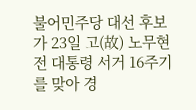불어민주당 대선 후보가 23일 고(故) 노무현 전 대통령 서거 16주기를 맞아 경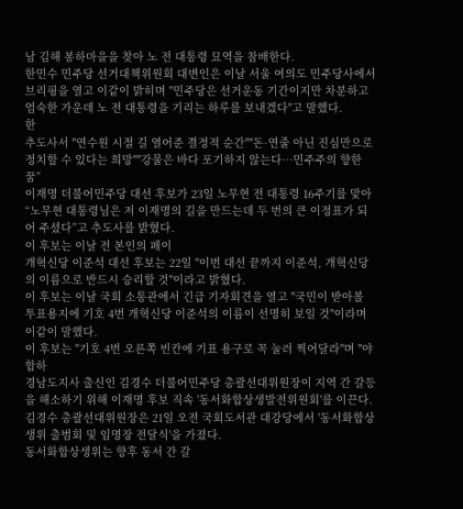남 김해 봉하마을을 찾아 노 전 대통령 묘역을 참배한다.
한민수 민주당 선거대책위원회 대변인은 이날 서울 여의도 민주당사에서 브리핑을 열고 이같이 밝히며 "민주당은 선거운동 기간이지만 차분하고 엄숙한 가운데 노 전 대통령을 기리는 하루를 보내겠다"고 말했다.
한
추도사서 "연수원 시절 길 열어준 결정적 순간""돈·연줄 아닌 진심만으로 정치할 수 있다는 희망""강물은 바다 포기하지 않는다…민주주의 향한 꿈”
이재명 더불어민주당 대선 후보가 23일 노무현 전 대통령 16주기를 맞아 “노무현 대통령님은 저 이재명의 길을 만드는데 두 번의 큰 이정표가 되어 주셨다”고 추도사를 밝혔다.
이 후보는 이날 전 본인의 페이
개혁신당 이준석 대선 후보는 22일 "이번 대선 끝까지 이준석, 개혁신당의 이름으로 반드시 승리할 것"이라고 밝혔다.
이 후보는 이날 국회 소통관에서 긴급 기자회견을 열고 "국민이 받아볼 투표용지에 기호 4번 개혁신당 이준석의 이름이 선명히 보일 것"이라며 이같이 말했다.
이 후보는 "기호 4번 오른쪽 빈칸에 기표 용구로 꼭 눌러 찍어달라"며 "야합하
경남도지사 출신인 김경수 더불어민주당 총괄선대위원장이 지역 간 갈등을 해소하기 위해 이재명 후보 직속 '동서화합상생발전위원회'를 이끈다.
김경수 총괄선대위원장은 21일 오전 국회도서관 대강당에서 '동서화합상생위 출범회 및 임명장 전달식'을 가졌다.
동서화합상생위는 향후 동서 간 갈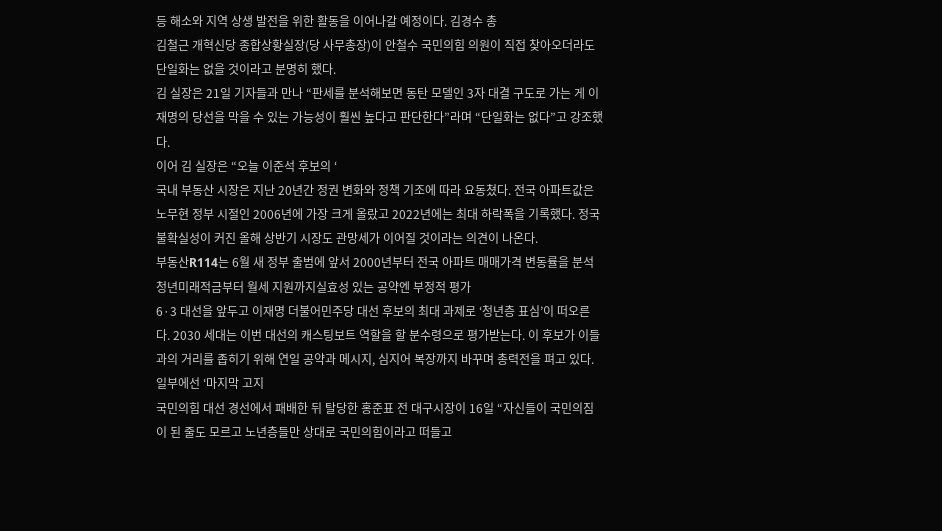등 해소와 지역 상생 발전을 위한 활동을 이어나갈 예정이다. 김경수 총
김철근 개혁신당 종합상황실장(당 사무총장)이 안철수 국민의힘 의원이 직접 찾아오더라도 단일화는 없을 것이라고 분명히 했다.
김 실장은 21일 기자들과 만나 “판세를 분석해보면 동탄 모델인 3자 대결 구도로 가는 게 이재명의 당선을 막을 수 있는 가능성이 훨씬 높다고 판단한다”라며 “단일화는 없다”고 강조했다.
이어 김 실장은 “오늘 이준석 후보의 ‘
국내 부동산 시장은 지난 20년간 정권 변화와 정책 기조에 따라 요동쳤다. 전국 아파트값은 노무현 정부 시절인 2006년에 가장 크게 올랐고 2022년에는 최대 하락폭을 기록했다. 정국 불확실성이 커진 올해 상반기 시장도 관망세가 이어질 것이라는 의견이 나온다.
부동산R114는 6월 새 정부 출범에 앞서 2000년부터 전국 아파트 매매가격 변동률을 분석
청년미래적금부터 월세 지원까지실효성 있는 공약엔 부정적 평가
6·3 대선을 앞두고 이재명 더불어민주당 대선 후보의 최대 과제로 ‘청년층 표심’이 떠오른다. 2030 세대는 이번 대선의 캐스팅보트 역할을 할 분수령으로 평가받는다. 이 후보가 이들과의 거리를 좁히기 위해 연일 공약과 메시지, 심지어 복장까지 바꾸며 총력전을 펴고 있다. 일부에선 ‘마지막 고지
국민의힘 대선 경선에서 패배한 뒤 탈당한 홍준표 전 대구시장이 16일 “자신들이 국민의짐이 된 줄도 모르고 노년층들만 상대로 국민의힘이라고 떠들고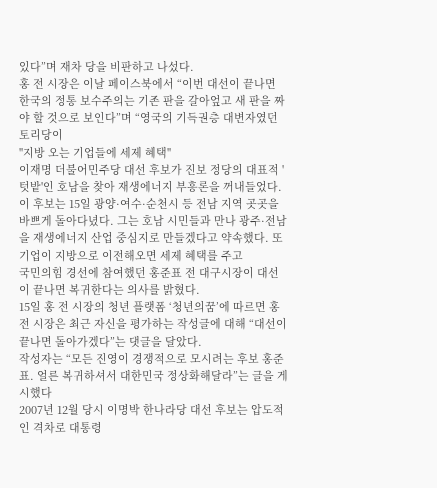있다”며 재차 당을 비판하고 나섰다.
홍 전 시장은 이날 페이스북에서 “이번 대선이 끝나면 한국의 정통 보수주의는 기존 판을 갈아엎고 새 판을 짜야 할 것으로 보인다”며 “영국의 기득권층 대변자였던 토리당이
"지방 오는 기업들에 세제 혜택"
이재명 더불어민주당 대선 후보가 진보 정당의 대표적 '텃밭'인 호남을 찾아 재생에너지 부흥론을 꺼내들었다.
이 후보는 15일 광양·여수·순천시 등 전남 지역 곳곳을 바쁘게 돌아다녔다. 그는 호남 시민들과 만나 광주·전남을 재생에너지 산업 중심지로 만들겠다고 약속했다. 또 기업이 지방으로 이전해오면 세제 혜택를 주고
국민의힘 경선에 참여했던 홍준표 전 대구시장이 대선이 끝나면 복귀한다는 의사를 밝혔다.
15일 홍 전 시장의 청년 플랫폼 ‘청년의꿈’에 따르면 홍 전 시장은 최근 자신을 평가하는 작성글에 대해 “대선이 끝나면 돌아가겠다”는 댓글을 달았다.
작성자는 “모든 진영이 경쟁적으로 모시려는 후보 홍준표. 얼른 복귀하셔서 대한민국 정상화해달라”는 글을 게시했다
2007년 12월 당시 이명박 한나라당 대선 후보는 압도적인 격차로 대통령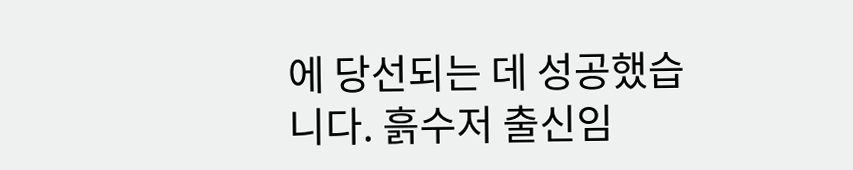에 당선되는 데 성공했습니다. 흙수저 출신임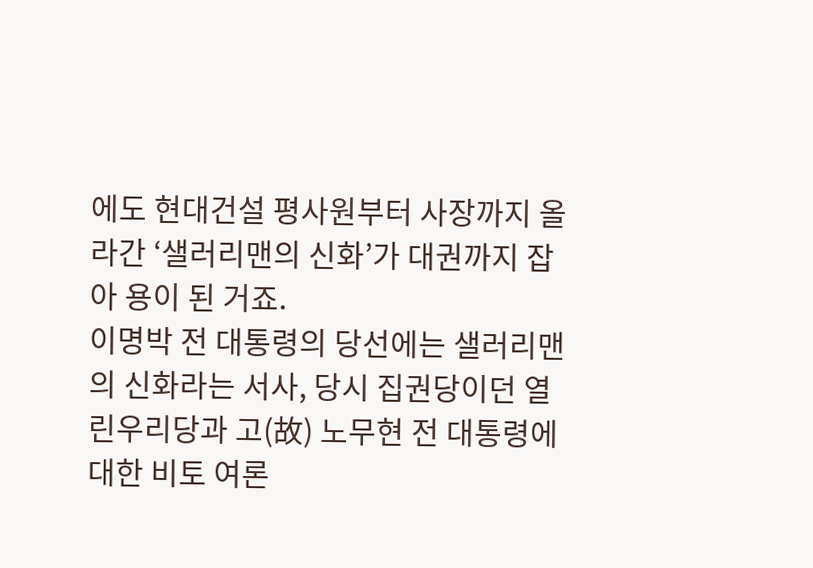에도 현대건설 평사원부터 사장까지 올라간 ‘샐러리맨의 신화’가 대권까지 잡아 용이 된 거죠.
이명박 전 대통령의 당선에는 샐러리맨의 신화라는 서사, 당시 집권당이던 열린우리당과 고(故) 노무현 전 대통령에 대한 비토 여론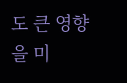도 큰 영향을 미